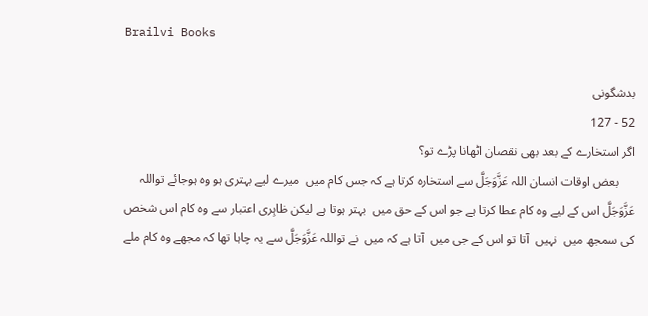Brailvi Books

بدشگونی
52 - 127
اگر استخارے کے بعد بھی نقصان اٹھانا پڑے تو؟
     بعض اوقات انسان اللہ عَزَّوَجَلَّ سے استخارہ کرتا ہے کہ جس کام میں  میرے لیے بہتری ہو وہ ہوجائے تواللہ عَزَّوَجَلَّ اس کے لیے وہ کام عطا کرتا ہے جو اس کے حق میں  بہتر ہوتا ہے لیکن ظاہِری اعتبار سے وہ کام اس شخص کی سمجھ میں  نہیں  آتا تو اس کے جی میں  آتا ہے کہ میں  نے تواللہ عَزَّوَجَلَّ سے یہ چاہا تھا کہ مجھے وہ کام ملے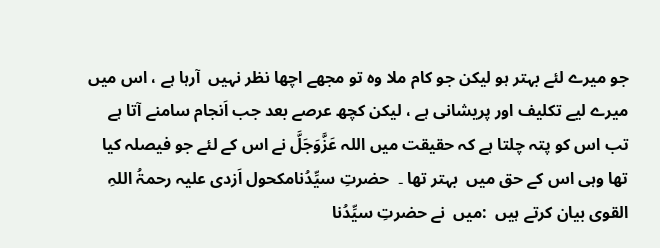جو میرے لئے بہتر ہو لیکن جو کام ملا وہ تو مجھے اچھا نظر نہیں  آرہا ہے ، اس میں  میرے لیے تکلیف اور پریشانی ہے ، لیکن کچھ عرصے بعد جب اَنجام سامنے آتا ہے تب اس کو پتہ چلتا ہے کہ حقیقت میں اللہ عَزَّوَجَلَّ نے اس کے لئے جو فیصلہ کیا تھا وہی اس کے حق میں  بہتر تھا ۔  حضرتِ سیِّدُنامکحول اَزدی علیہ رحمۃُ اللہِ القوی بیان کرتے ہیں  :میں  نے حضرتِ سیِّدُنا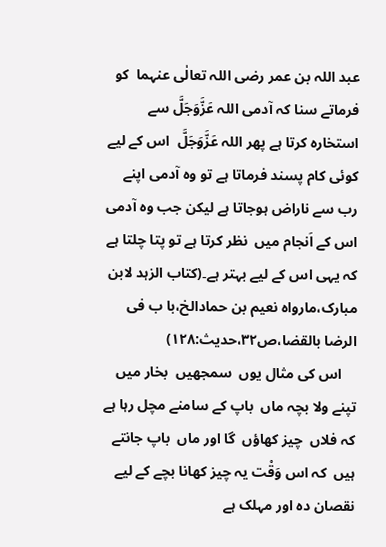عبد اللہ بن عمر رضی اللہ تعالٰی عنہما  کو فرماتے سنا کہ آدمی اللہ عَزَّوَجَلَّ سے استخارہ کرتا ہے پھر اللہ عَزَّوَجَلَّ  اس کے لیے کوئی کام پسند فرماتا ہے تو وہ آدمی اپنے رب سے ناراض ہوجاتا ہے لیکن جب وہ آدمی اس کے اَنجام میں  نظر کرتا ہے تو پتا چلتا ہے کہ یہی اس کے لیے بہتر ہے۔(کتاب الزہد لابن مبارک،مارواہ نعیم بن حمادالخ،با ب فی الرضا بالقضا،ص۳۲،حدیث:۱۲۸)
    اس کی مثال یوں  سمجھیں  بخار میں  تپنے ولا بچہ ماں  باپ کے سامنے مچل رہا ہے کہ فلاں  چیز کھاؤں  گا اور ماں  باپ جانتے ہیں  کہ اس وَقْت یہ چیز کھانا بچے کے لیے نقصان دہ اور مہلک ہے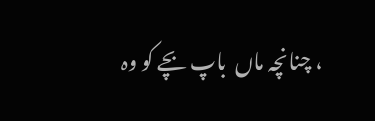، چنانچہ ماں  باپ بچے کو وہ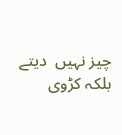چیز نہیں  دیتے بلکہ کڑوی